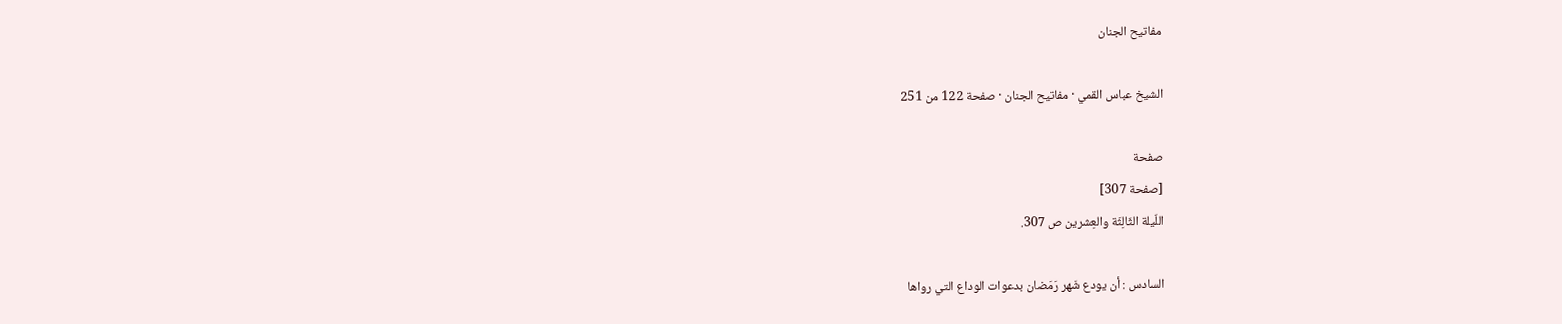مفاتيح الجنان

الشيخ عباس القمي · مفاتيح الجنان · صفحة 122 من 251

صفحة
[صفحة 307]
اللّيلة الثّالِثَة والعِشرين ص 307.

السادس : أن يودع شَهر رَمَضان بدعوات الوداع التي رواها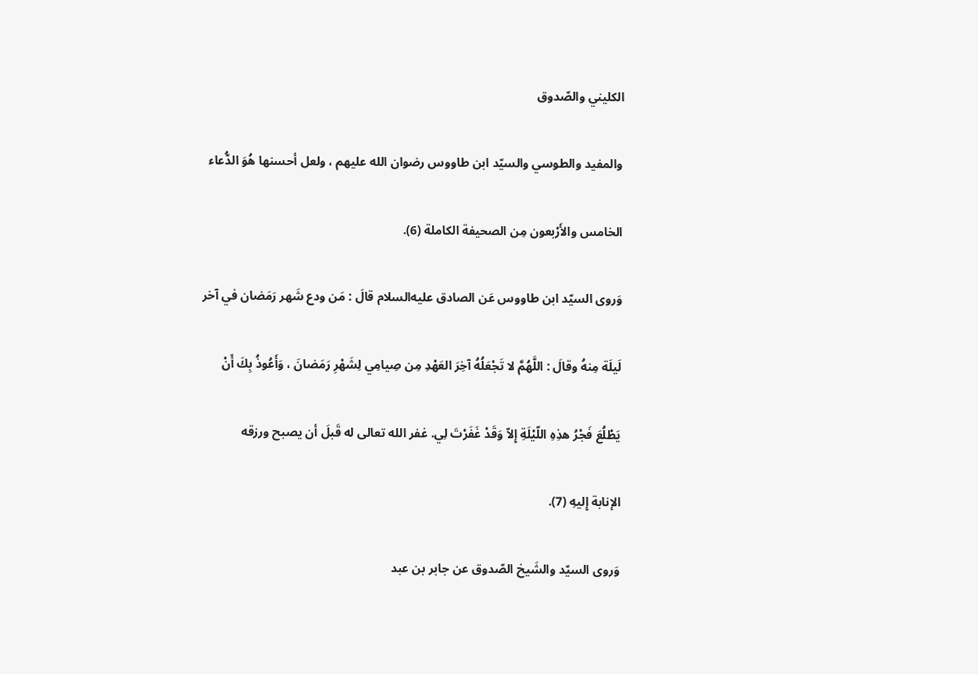الكليني والصّدوق

والمفيد والطوسي والسيّد ابن طاووس رضوان الله عليهم ، ولعل أحسنها هُوَ الدُّعاء

الخامس والأَرْبعون مِن الصحيفة الكاملة (6).

وَروى السيّد ابن طاووس عَن الصادق عليه‌السلام قالَ : مَن ودع شَهر رَمَضان في آخر

لَيلَة مِنهُ وقالَ : اللَّهُمَّ لا تَجْعَلُهُ آخِرَ العَهْدِ مِن صِيامِي لِشَهْرِ رَمَضانَ ، وَأَعُوذُ بِكَ أَنْ

يَطْلُعَ فَجْرُ هذِهِ اللّيْلَةِ إِلاّ وَقَدْ غَفَرْتَ لِي. غفر الله تعالى له قَبلَ أن يصبح ورزقه

الإنابة إِليهِ (7).

وَروى السيّد والشَيخ الصّدوق عن جابر بن عبد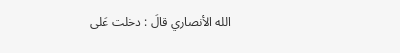الله الأنصاري قالَ : دخلت عَلى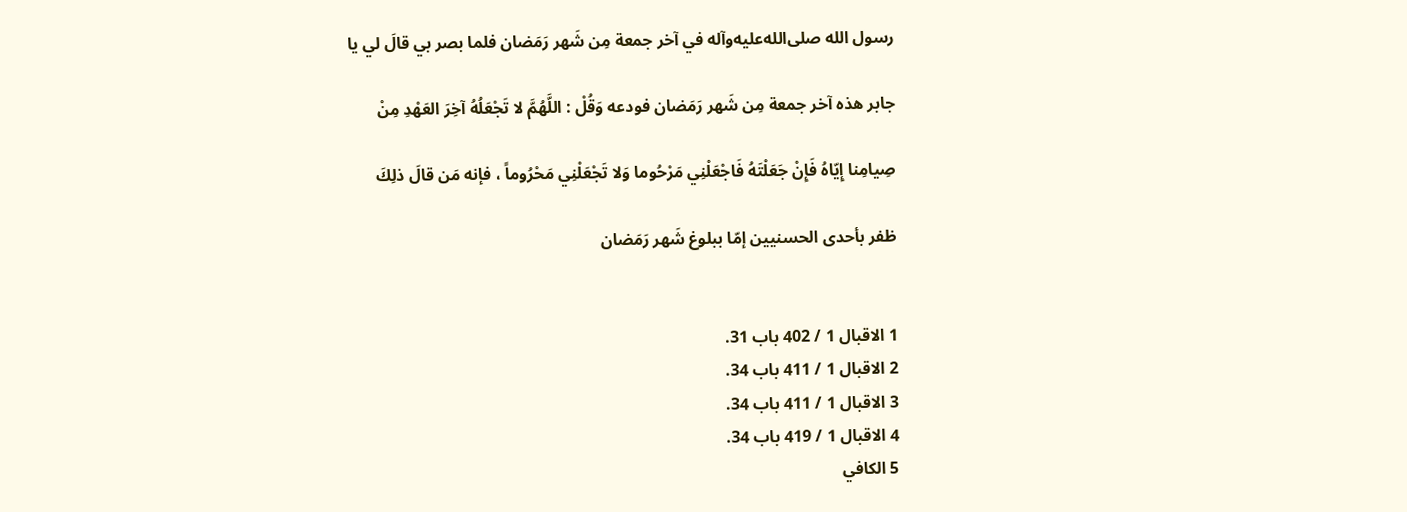رسول الله صلى‌الله‌عليه‌وآله في آخر جمعة مِن شَهر رَمَضان فلما بصر بي قالَ لي يا

جابر هذه آخر جمعة مِن شَهر رَمَضان فودعه وَقُلْ : اللَّهُمَّ لا تَجْعَلُهُ آخِرَ العَهْدِ مِنْ

صِيامِنا إِيّاهُ فَإِنْ جَعَلْتَهُ فَاجْعَلْنِي مَرْحُوما وَلا تَجْعَلْنِي مَحْرُوماً ، فإنه مَن قالَ ذلِكَ

ظفر بأحدى الحسنيين إمّا ببلوغ شَهر رَمَضان


1 الاقبال 1 / 402 باب 31.
2 الاقبال 1 / 411 باب 34.
3 الاقبال 1 / 411 باب 34.
4 الاقبال 1 / 419 باب 34.
5 الكافي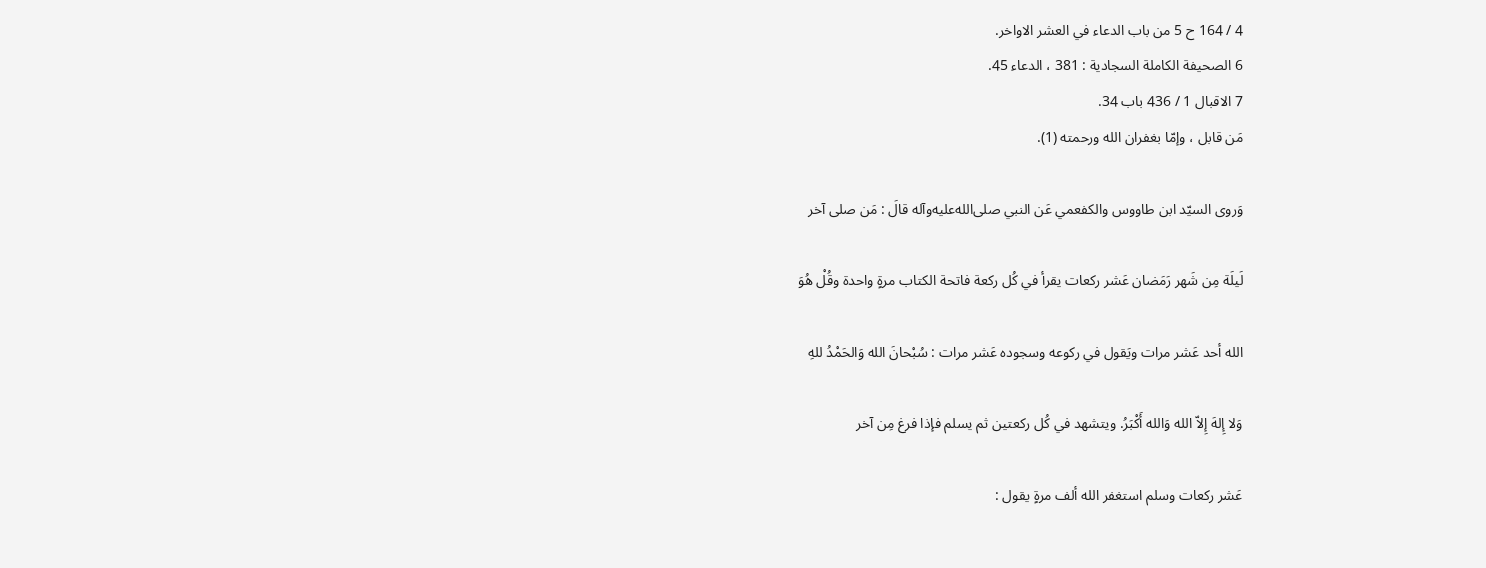4 / 164 ح 5 من باب الدعاء في العشر الاواخر.
6 الصحيفة الكاملة السجادية : 381 ، الدعاء 45.
7 الاقبال 1 / 436 باب 34.
مَن قابل ، وإمّا بغفران الله ورحمته (1).

وَروى السيّد ابن طاووس والكفعمي عَن النبي صلى‌الله‌عليه‌وآله قالَ : مَن صلى آخر

لَيلَة مِن شَهر رَمَضان عَشر ركعات يقرأ في كُل ركعة فاتحة الكتاب مرةٍ واحدة وقُلْ هُوَ

الله أحد عَشر مرات ويَقول في ركوعه وسجوده عَشر مرات : سُبْحانَ الله وَالحَمْدُ للهِ

وَلا إِلهَ إِلاّ الله وَالله أَكْبَرُ. ويتشهد في كُل ركعتين ثم يسلم فإذا فرغ مِن آخر

عَشر ركعات وسلم استغفر الله ألف مرةٍ يقول :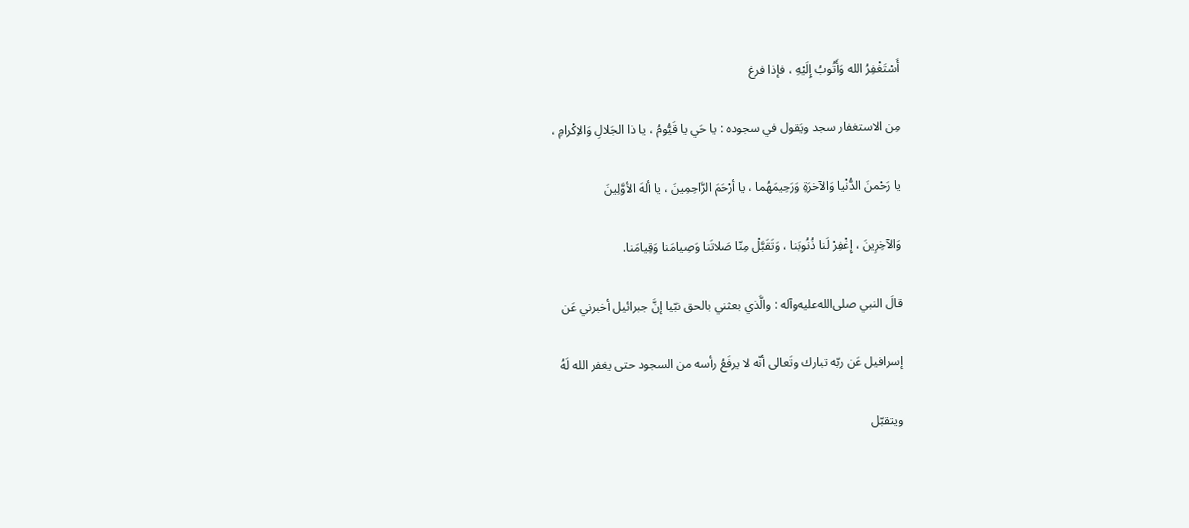أَسْتَغْفِرُ الله وَأَتُوبُ إِلَيْهِ ، فإذا فرغ

مِن الاستغفار سجد ويَقول في سجوده : يا حَي يا قَيُّومُ ، يا ذا الجَلالِ وَالاِكْرامِ ،

يا رَحْمنَ الدُّنْيا وَالآخرَةِ وَرَحِيمَهُما ، يا أرْحَمَ الرَّاحِمِينَ ، يا ألهَ الأوَّلِينَ

وَالآخِرِينَ ، إِغْفِرْ لَنا ذُنُوبَنا ، وَتَقَبَّلْ مِنّا صَلاتَنا وَصِيامَنا وَقِيامَنا.

قالَ النبي صلى‌الله‌عليه‌وآله : والَّذي بعثني بالحق نبّيا إنَّ جبرائيل أخبرني عَن

إسرافيل عَن ربّه تبارك وتَعالى أنّه لا يرفَعُ رأسه من السجود حتى يغفر الله لَهُ

ويتقبّل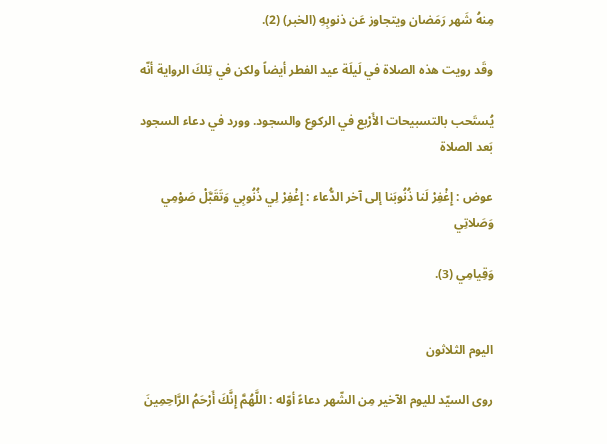مِنهُ شَهر رَمَضان ويتجاوز عَن ذنوبِهِ (الخبر) (2).

وقَد رويت هذه الصلاة في لَيلَة عيد الفطر أيضاً ولكن في تِلكَ الرواية أنّه

يُستَحب بالتسبيحات الأَرْبع في الركوع والسجود. وورد في دعاء السجود بَعد الصلاة

عوض : إِغْفِرْ لَنا ذُنُوبَنا إلى آخر الدُّعاء : إِغْفِرْ لِي ذُنُوبِي وَتَقَبَّلْ صَوْمِي وَصَلاتِي

وَقِيامِي (3).


اليوم الثلاثون

روى السيّد لليوم الآخير مِن الشّهر دعاءً أوّله : اللَّهُمَّ إِنَّكَ أَرْحَمُ الرَّاحِمِينَ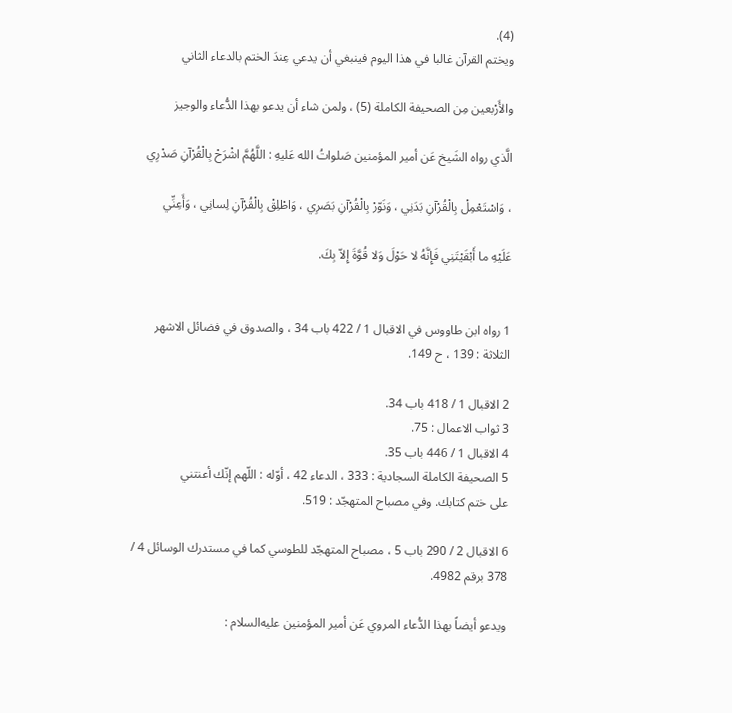(4).
ويختم القرآن غالبا في هذا اليوم فينبغي أن يدعي عِندَ الختم بالدعاء الثاني

والأَرْبعين مِن الصحيفة الكاملة (5) ، ولمن شاء أن يدعو بهذا الدُّعاء والوجيز

الَّذي رواه الشَيخ عَن أمير المؤمنين صَلواتُ الله عَليهِ : اللَّهُمَّ اشْرَحْ بِالْقُرْآنِ صَدْرِي

، وَاسْتَعْمِلْ بِالْقُرْآنِ بَدَنِي ، وَنَوّرْ بِالْقُرْآنِ بَصَرِي ، وَاطْلِقْ بِالْقُرْآنِ لِسانِي ، وَأَعِنِّي

عَلَيْهِ ما أَبْقَيْتَنِي فَإِنَّهُ لا حَوْلَ وَلا قُوَّةَ إِلاّ بِكَ.


1 رواه ابن طاووس في الاقبال 1 / 422 باب 34 ، والصدوق في فضائل الاشهر
الثلاثة : 139 ، ح 149.

2 الاقبال 1 / 418 باب 34.
3 ثواب الاعمال : 75.
4 الاقبال 1 / 446 باب 35.
5 الصحيفة الكاملة السجادية : 333 ، الدعاء 42 ، أوّله : اللّهم إنّك أعنتني
على ختم كتابك. وفي مصباح المتهجّد : 519.

6 الاقبال 2 / 290 باب 5 ، مصباح المتهجّد للطوسي كما في مستدرك الوسائل 4 /
378 برقم 4982.

ويدعو أيضاً بهذا الدُّعاء المروي عَن أمير المؤمنين عليه‌السلام :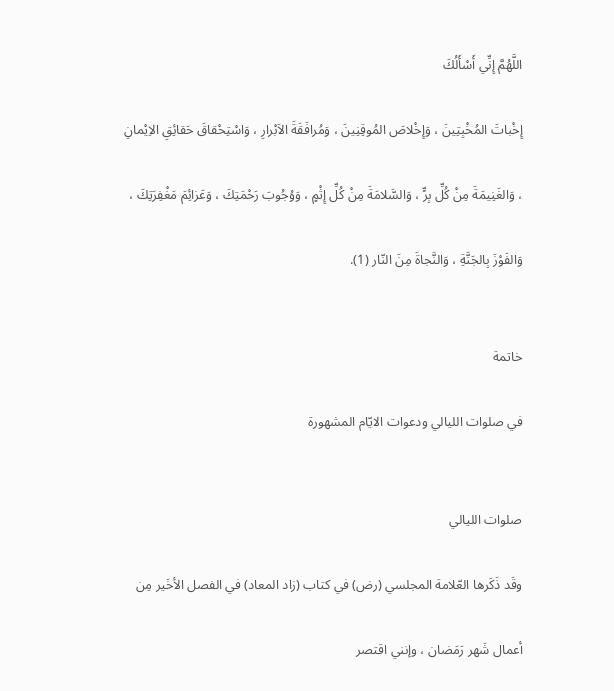اللَّهُمَّ إِنِّي أَسْأَلُكَ

إِخْباتَ المُخْبِتِينَ ، وَإِخْلاصَ المُوقِنِينَ ، وَمُرافَقَةَ الاَبْرارِ ، وَاسْتِحْقاقَ حَقائِقِ الاِيْمانِ

، وَالغَنِيمَةَ مِنْ كُلِّ بِرٍّ ، وَالسَّلامَةَ مِنْ كُلِّ إِثْمٍ ، وَوُجُوبَ رَحْمَتِكَ ، وَعَزائِمَ مَغْفِرَتِكَ ،

وَالفَوْزَ بِالجَنَّةِ ، وَالنَّجاةَ مِنَ النّار (1).


خاتمة

في صلوات الليالي ودعوات الايّام المشهورة


صلوات الليالي

وقَد ذَكَرها العّلامة المجلسي (رض) في كتاب (زاد المعاد) في الفصل الأخَير مِن

أعمال شَهر رَمَضان ، وإنني اقتصر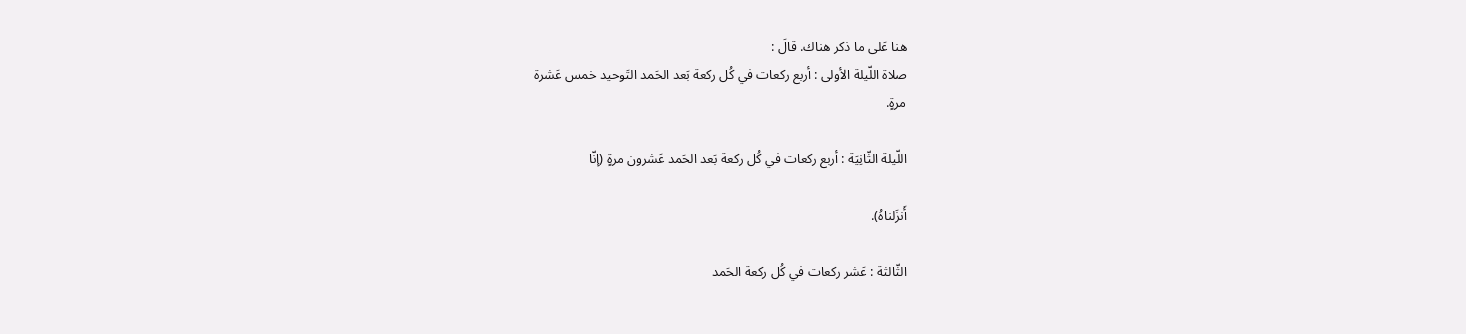هنا عَلى ما ذكر هناك. قالَ :
صلاة اللّيلة الأولى : أربع ركعات في كُل ركعة بَعد الحَمد التَوحيد خمس عَشرة
مرةٍ.

اللّيلة الثّانِيَة : أربع ركعات في كُل ركعة بَعد الحَمد عَشرون مرةٍ (إنّا

أَنزَلناهُ).

الثّالثة : عَشر ركعات في كُل ركعة الحَمد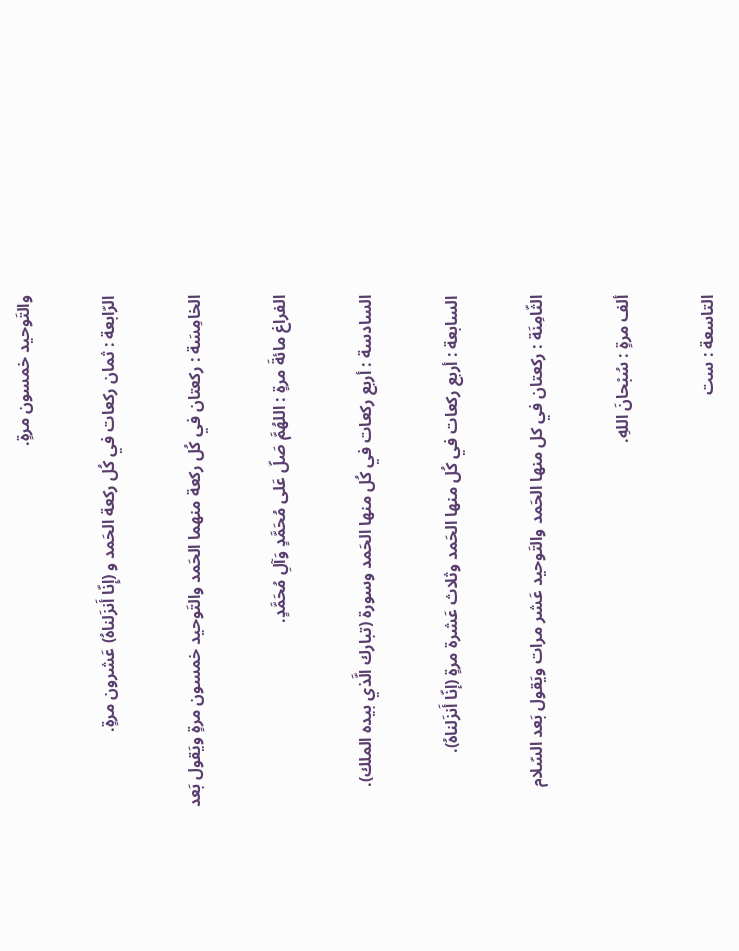والتَوحيد خمسون مرةٍ.

الرّابعة : ثمان ركعات في كُل ركعة الحَمد و (إِنّا أَنزَلناهُ) عَشرون مرةٍ.

الخامِسَة : ركعتان في كُل ركعة منهما الحَمد والتَوحيد خمسون مرةٍ ويَقول بَعد

الفراغ مائةَ مرةٍ : اللهُمَّ صَلّ عَلى مُحَمَّدٍ وَآلِ مُحَمَّدٍ.

السادسة : أربع ركعات في كُل منها الحَمد وسورة (تبارك الَّذي بيده الملك).

السابعة : أربع ركعات في كُل منها الحَمد وثلاث عَشرة مرةٍ (إنّا أَنزَلناهُ).

الثّامِنَة : ركعتان في كل منها الحَمد والتَوحيد عَشر مرات ويَقول بَعد السّلام

ألف مرةٍ : سُبْحانَ اللهِ.

التاسعة : ست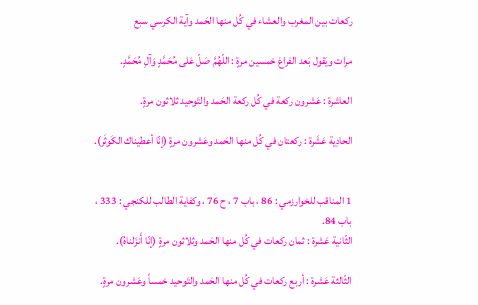ركعات بين المغرب والعشاء في كُل منها الحَمد وآية الكرسي سبع

مرات ويَقول بَعد الفراغ خمسين مرةٍ : اللّهُمَّ صَلّ عَلى مُحَمَّدٍ وَآلِ مُحَمَّدٍ.

العاشرة : عَشرون ركعة في كُل ركعة الحَمد والتَوحيد ثلاثون مرةٍ.

الحادِية عَشَرة : ركعتان في كُل منها الحَمد وعَشرون مرةٍ (إنّا أعطيناك الكَوثَر).


1 المناقب للخوارزمي : 86 ، باب 7 ، ح 76 ، وكفاية الطالب للكنجي : 333 ،
باب 84.
الثّانية عَشرة : ثمان ركعات في كُل منها الحَمد وثلاثون مرةٍ (إنّا أَنزَلناهُ).

الثّالثة عَشرة : أربع ركعات في كُل منها الحَمد والتَوحيد خمساً وعَشرون مرةٍ.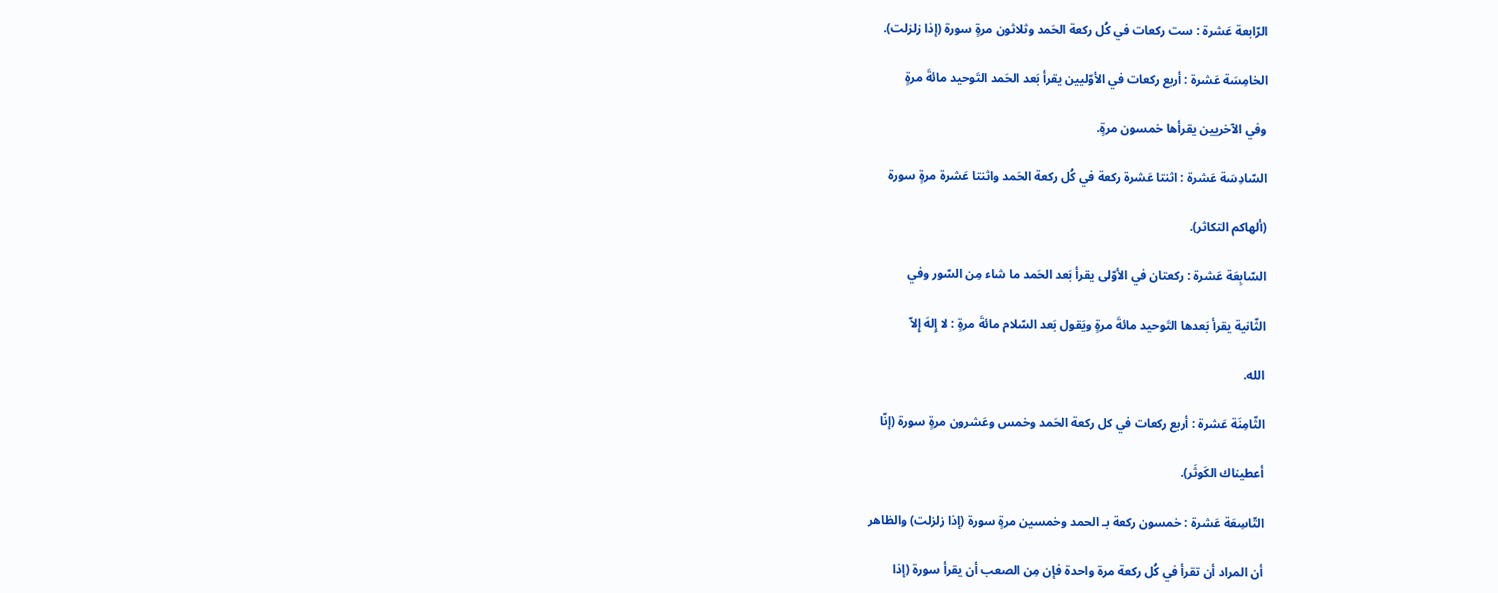الرّابعة عَشرة : ست ركعات في كُل ركعة الحَمد وثلاثون مرةٍ سورة (إذا زلزلت).

الخامِسَة عَشرة : أربع ركعات في الأوّليين يقرأ بَعد الحَمد التَوحيد مائةَ مرةٍ

وفي الآخريين يقرأها خمسون مرةٍ.

السّادِسَة عَشرة : اثنتا عَشرة ركعة في كُل ركعة الحَمد واثنتا عَشرة مرةٍ سورة

(ألهاكم التكاثر).

السّابِعَة عَشرة : ركعتان في الأوّلى يقرأ بَعد الحَمد ما شاء مِن السّور وفي

الثّانية يقرأ بَعدها التَوحيد مائةَ مرةٍ ويَقول بَعد السّلام مائةَ مرةٍ : لا إِلهَ إِلاّ

الله.

الثّامِنَة عَشرة : أربع ركعات في كل ركعة الحَمد وخمس وعَشرون مرةٍ سورة (إنّا

أعطيناك الكَوثَر).

التّاسِعَة عَشرة : خمسون ركعة بـ الحمد وخمسين مرةٍ سورة (إذا زلزلت) والظاهر

أن المراد أن تقرأ في كُل ركعة مرة واحدة فإن مِن الصعب أن يقرأ سورة (إذا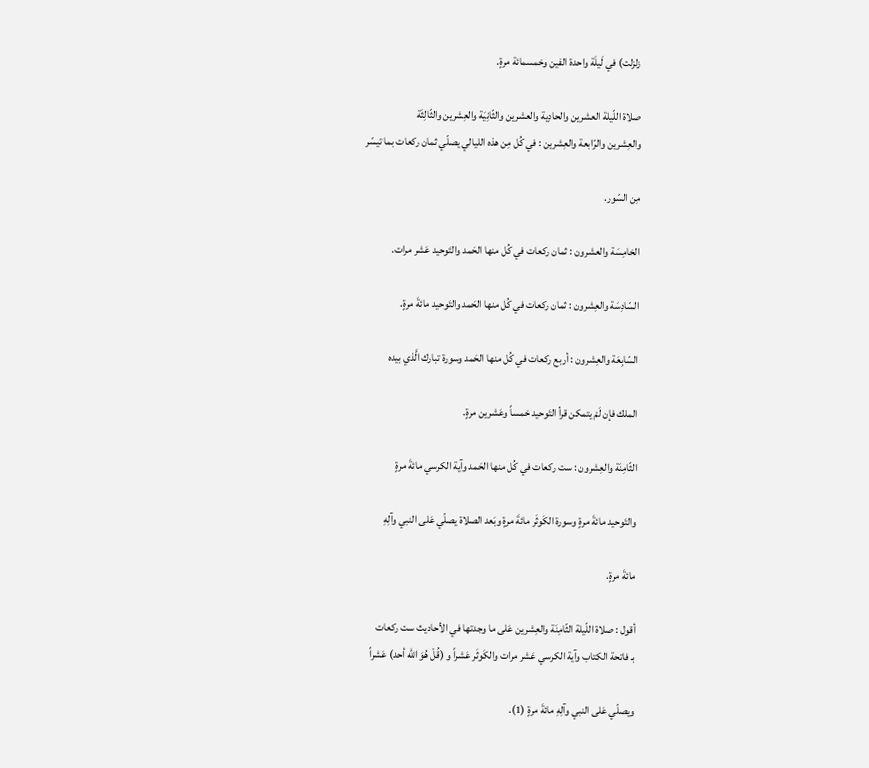زلزلت) في لَيلَة واحدة الفين وخمسمائة مرةٍ.

صلاة اللّيلة العشرين والحادِية والعشرين والثّانِيَة والعِشرين والثّالِثَة
والعِشرين والرّابعة والعِشرين : في كُل مِن هذه الليالي يصلّي ثمان ركعات بما تيسّر

مِن السّور.

الخامِسَة والعشرون : ثمان ركعات في كُل منها الحَمد والتَوحيد عَشر مرات.

السّادِسَة والعِشرون : ثمان ركعات في كُل منها الحَمد والتَوحيد مائةَ مرةٍ.

السّابِعَة والعِشرون : أربع ركعات في كُل منها الحَمد وسورة تبارك الَّذي بيده

الملك فإن لَمْ يتمكن قرأ التَوحيد خمساً وعَشرين مرةٍ.

الثّامِنَة والعِشرون : ست ركعات في كُل منها الحَمد وآية الكرسي مائةَ مرةٍ

والتَوحيد مائةَ مرةٍ وسورة الكَوثَر مائةَ مرةٍ وبَعد الصلاة يصلّي عَلى النبي وآلِهِ

مائةَ مرةٍ.

أقول : صلاة اللّيلة الثّامِنَة والعِشرين عَلى ما وجدتها في الأحاديث ست ركعات
بـ فاتحة الكتاب وآية الكرسي عَشر مرات والكَوثَر عَشراً و (قُلْ هُوَ الله أحد) عَشراً

ويصلّي عَلى النبي وآلِهِ مائةَ مرةٍ (1).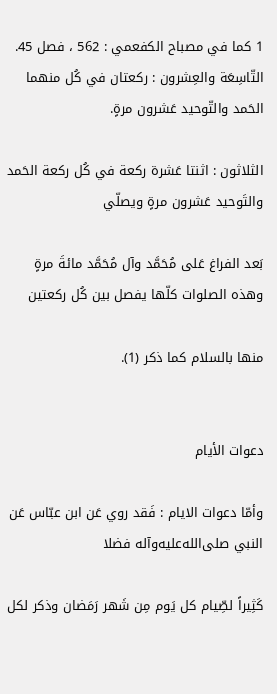1 كما في مصباح الكفعمي : 562 ، فصل 45.
التّاسِعَة والعِشرون : ركعتان في كُل منهما الحَمد والتّوحيد عَشرون مرةٍ.

الثلاثون : اثنتا عَشرة ركعة في كُل ركعة الحَمد والتَوحيد عَشرون مرةٍ ويصلّي

بَعد الفراغ عَلى مُحَمَّد وآل مُحَمَّد مائةَ مرةٍ وهذه الصلوات كلّها يفصل بين كُل ركعتين

منها بالسلام كما ذكر (1).


دعوات الأيام

وأمّا دعوات الايام : فَقد روي عَن ابن عبّاس عَن النبي صلى‌الله‌عليه‌وآله فضلا

كَثِيراً لصِّيام كل يَوم مِن شَهر رَمَضان وذكر لكل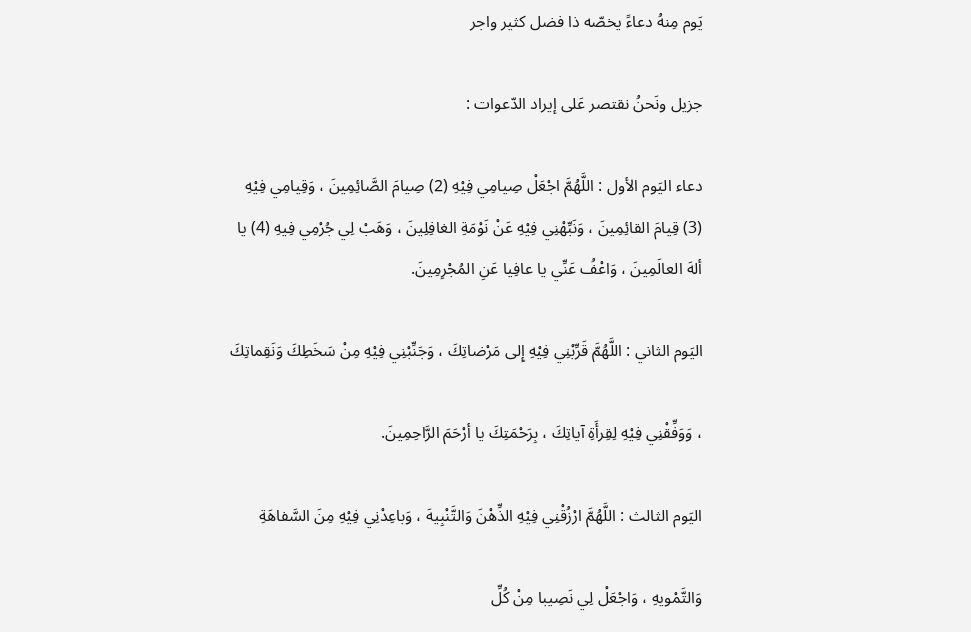يَوم مِنهُ دعاءً يخصّه ذا فضل كثير واجر

جزيل ونَحنُ نقتصر عَلى إيراد الدّعوات :

دعاء اليَوم الأول : اللَّهُمَّ اجْعَلْ صِيامِي فِيْهِ (2) صِيامَ الصَّائِمِينَ ، وَقِيامِي فِيْهِ
(3) قِيامَ القائِمِينَ ، وَنَبِّهْنِي فِيْهِ عَنْ نَوْمَةِ الغافِلِينَ ، وَهَبْ لِي جُرْمِي فِيهِ (4) يا
ألهَ العالَمِينَ ، وَاعْفُ عَنِّي يا عافِيا عَنِ المُجْرِمِينَ.

اليَوم الثاني : اللَّهُمَّ قَرِّبْنِي فِيْهِ إِلى مَرْضاتِكَ ، وَجَنِّبْنِي فِيْهِ مِنْ سَخَطِكَ وَنَقِماتِكَ

، وَوَفِّقْنِي فِيْهِ لِقِرأَةِ آياتِكَ ، بِرَحْمَتِكَ يا أرْحَمَ الرَّاحِمِينَ.

اليَوم الثالث : اللَّهُمَّ ارْزُقْنِي فِيْهِ الذِّهْنَ وَالتَّنْبِيهَ ، وَباعِدْنِي فِيْهِ مِنَ السَّفاهَةِ

وَالتَّمْويهِ ، وَاجْعَلْ لِي نَصِيبا مِنْ كُلِّ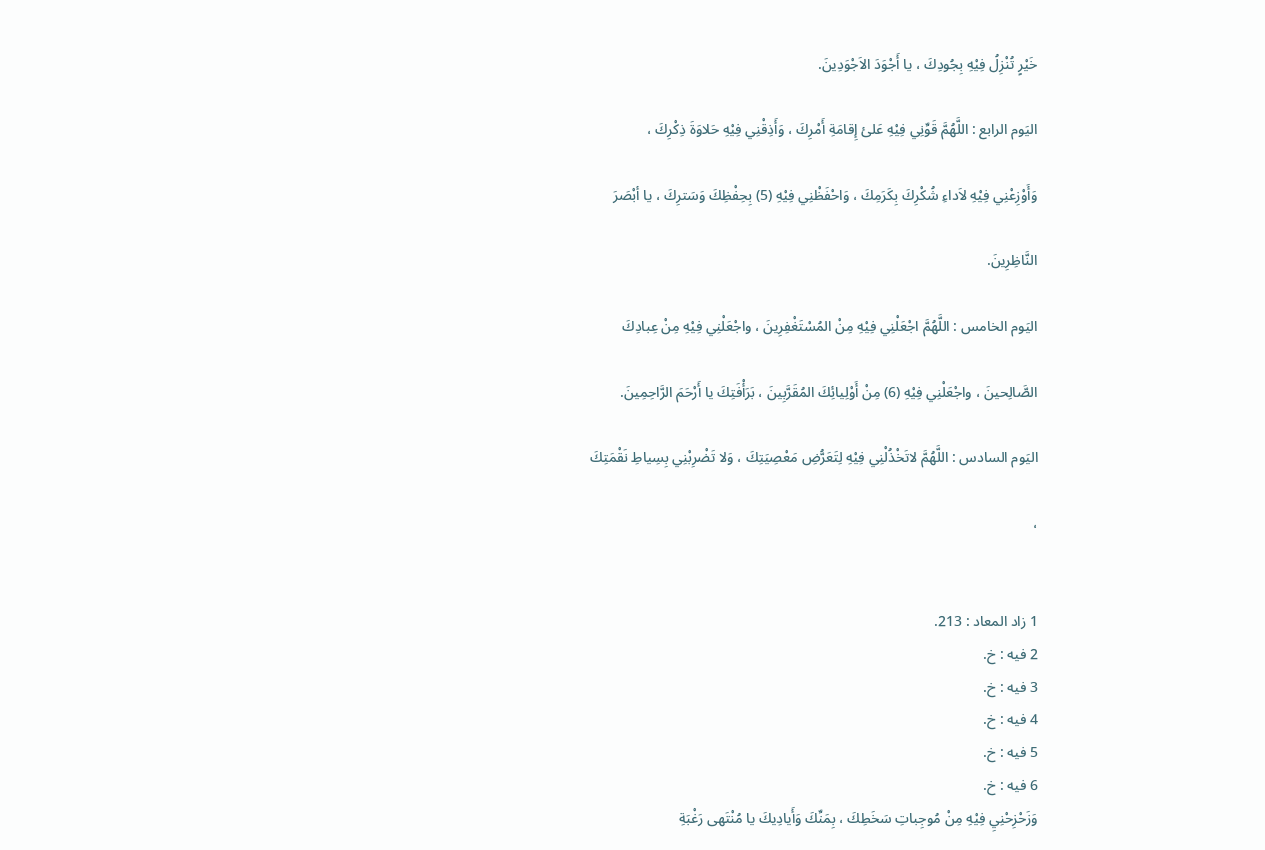خَيْرٍ تُنْزِلُ فِيْهِ بِجُودِكَ ، يا أَجْوَدَ الاَجْوَدِينَ.

اليَوم الرابع : اللَّهُمَّ قَوِّنِي فِيْهِ عَلئ إِقامَةِ أَمْرِكَ ، وَأَذِقْنِي فِيْهِ حَلاوَةَ ذِكْرِكَ ،

وَأَوْزِعْنِي فِيْهِ لاَداءِ شُكْرِكَ بِكَرَمِكَ ، وَاحْفَظْنِي فِيْهِ (5) بِحِفْظِكَ وَسَترِكَ ، يا أبْصَرَ

النَّاظِرِينَ.

اليَوم الخامس : اللَّهُمَّ اجْعَلْنِي فِيْهِ مِنْ المُسْتَغْفِرِينَ ، واجْعَلْنِي فِيْهِ مِنْ عِبادِكَ

الصَّالِحينَ ، واجْعَلْنِي فِيْهِ (6) مِنْ أَوْلِيائِكَ المُقَرَّبِينَ ، بَرَأْفَتِكَ يا أَرْحَمَ الرَّاحِمِينَ.

اليَوم السادس : اللَّهُمَّ لاتَخْذُلْنِي فِيْهِ لِتَعَرُّضِ مَعْصِيَتِكَ ، وَلا تَضْرِبْنِي بِسِياطِ نَقْمَتِكَ

،


1 زاد المعاد : 213.
2 فيه : خ.
3 فيه : خ.
4 فيه : خ.
5 فيه : خ.
6 فيه : خ.
وَزَحْزِحْنِيِ فِيْهِ مِنْ مُوجِباتِ سَخَطِكَ ، بِمَنِّكَ وَأَيادِيكَ يا مُنْتَهى رَغْبَةِ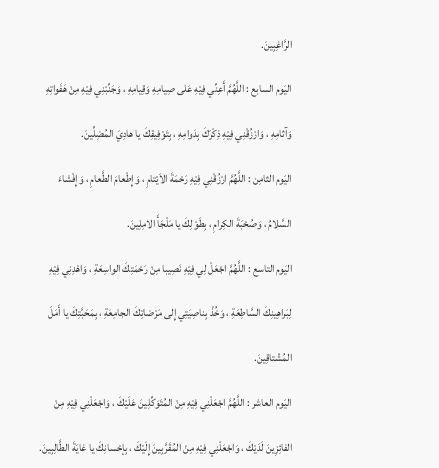الرَّاغِبِينَ.

اليَوم السابع : اللَّهُمَّ أَعِنِّي فِيْهِ عَلى صِيامِهِ وَقِيامِهِ ، وَجَنِّبْنِي فِيْهِ مِنْ هَفَواتِهِ

وَآثامِهِ ، وَارْزُقْنِي فِيْهِ ذِكْرَكَ بِدَوامِهِ ، بِتَوْفِيقِكَ يا هادِيَ المُضِلِّينَ.

اليَوم الثامِن : اللَّهُمَّ ارْزُقْنِي فِيْهِ رَحْمَةَ الاَيْتامِ ، وَإِطْعامَ الطَّعامِ ، وَإِفْشاءَ

السَّلامُ ، وَصُحْبَةَ الكِرامِ ، بِطَوْلِكَ يا مَلْجَأَ الامِلِينَ.

اليَوم التاسع : اللَّهُمَّ اجْعَلْ لِي فِيْهِ نَصِيبا مِنْ رَحْمَتِكَ الواسِعَةِ ، وَاهْدِنِي فِيْهِ

لِبَراهِينِكَ السَّاطِعَةِ ، وَخُذْ بِناصِيَتِي إِلى مَرْضاتِكَ الجامِعَةِ ، بِمَحَبَّتِكَ يا أَمَلَ

المُشْتاقِينَ.

اليَوم العاشر : اللَّهُمَّ اجْعَلْنِي فِيْهِ مِنْ المُتَوَكِّلِينَ عَلَيْكَ ، وَاجْعَلْنِي فِيْهِ مِنْ

الفائِزِينَ لَدَيْكَ ، وَاجْعَلْنِي فِيْهِ مِنْ المُقَرَّبِينَ إِلَيْكَ ، بِإحْسانِكَ يا غايَةَ الطَّالِبِينَ.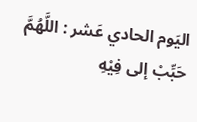اليَوم الحادي عَشر : اللَّهُمَّ حَبِّبْ إلى فِيْهِ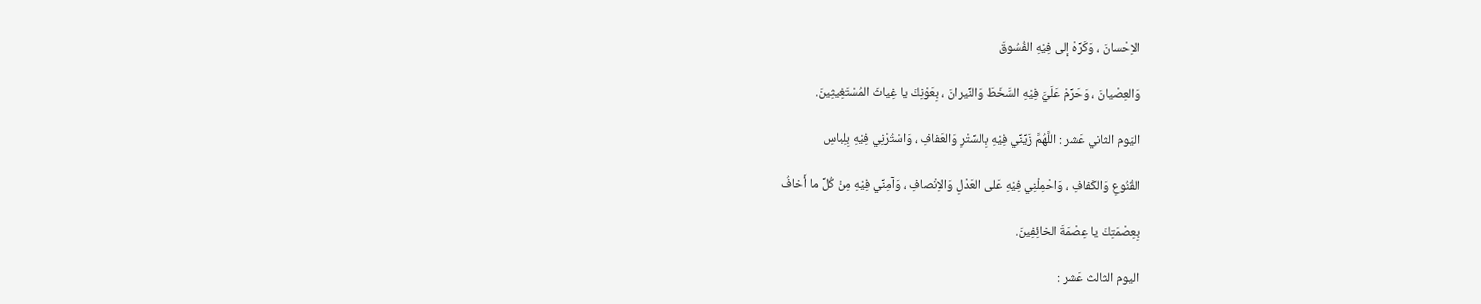الاِحْسانَ ، وَكَرِّهْ إلى فِيْهِ الفُسُوقَ

وَالعِصْيانَ ، وَحَرِّمْ عَلَيَّ فِيْهِ السَّخَطَ وَالنِّيرانَ ، بِعَوْنِكَ يا غِياثَ المُسْتَغِيثِينَ.

اليَوم الثاني عَشر : اللَّهُمَّ زَيِّنِّي فِيْهِ بِالسِّتْرِ وَالعَفافِ ، وَاسْتُرْنِي فِيْهِ بِلِباسِ

القُنُوعِ وَالكَفافِ ، وَاحْمِلْنِي فِيْهِ عَلى العَدْلِ وَالاِنْصافِ ، وَآمِنِّي فِيْهِ مِنْ كُلِّ ما أَخافُ

بِعِصْمَتِكَ يا عِصْمَةَ الخائِفِينَ.

اليوم الثالث عَشر :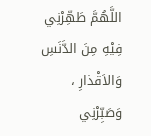اللَّهُمَّ طَهِّرْنِي فِيْهِ مِنَ الدَّنَسِ وَالاَقْذارِ ، وَصَبِّرْنِي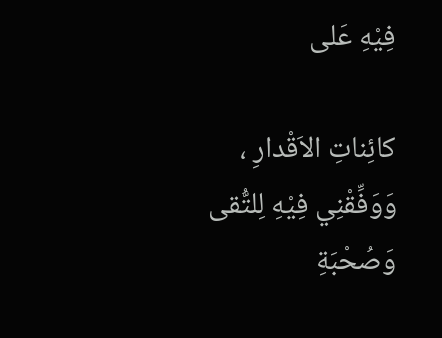فِيْهِ عَلى

كائِناتِ الاَقْدارِ ، وَوَفِّقْنِي فِيْهِ لِلتُّقى وَصُحْبَةِ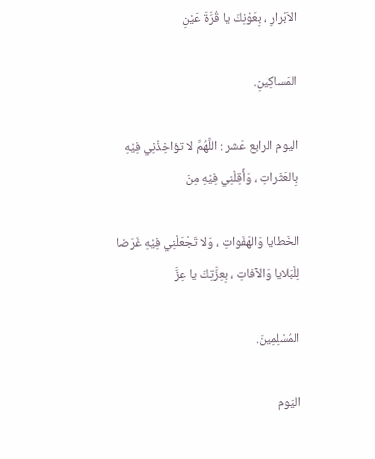الاَبْرارِ ، بِعَوْنِكَ يا قُرَّةَ عَيْنِ

المَساكِينِ.

اليوم الرابع عَشر : اللَّهُمَّ لا تؤاخِذْنِي فِيْهِ بِالعَثَراتِ ، وَأَقِلْنِي فِيْهِ مِنَ

الخَطايا وَالهَفَواتِ ، وَلا تَجْعَلْنِي فِيْهِ غَرَضا لِلْبَلايا وَالآفاتِ ، بِعِزَّتِكَ يا عِزَّ

المُسْلِمِينَ.

اليَوم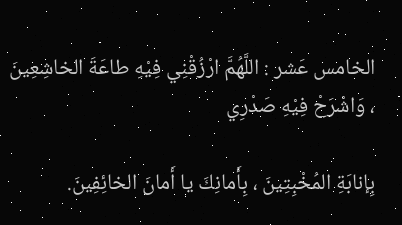الخامس عَشر : اللَّهُمَّ ارْزُقْنِي فِيْهِ طاعَةَ الخاشِعِينَ ، وَاشْرَحْ فِيْهِ صَدْرِي

بِإنابَةِ المُخْبِتِينَ ، بِأَمانِكَ يا أَمانَ الخائِفِينَ.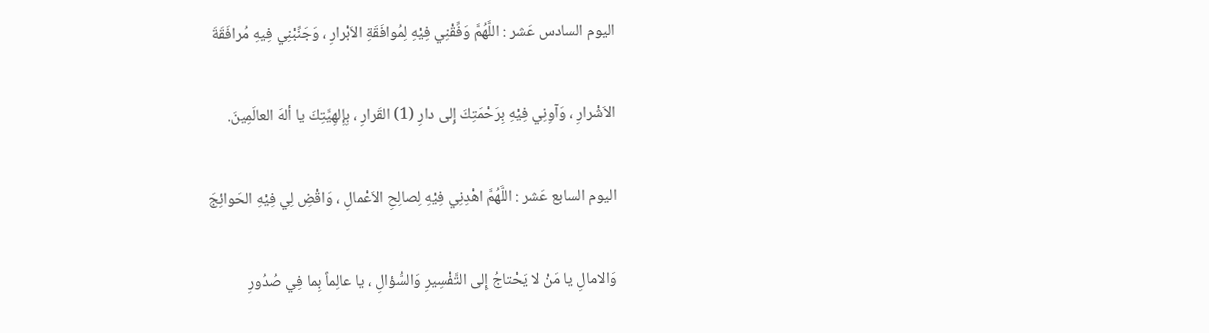اليوم السادس عَشر : اللَّهُمَّ وَفِّقْنِي فِيْهِ لِمُوافَقَةِ الاَبْرارِ ، وَجَنِّبْنِي فِيهِ مُرافَقَةَ

الاَشْرارِ ، وَآوِنِي فِيْهِ بِرَحْمَتِكَ إِلى دارِ (1) القَرارِ ، بِإِلهِيَّتِكَ يا ألهَ العالَمِينَ.

اليوم السابع عَشر : اللَّهُمَّ اهْدِنِي فِيْهِ لِصالِحِ الاَعْمالِ ، وَاقْضِ لِي فِيْهِ الحَوائِجَ

وَالامالِ يا مَنْ لا يَحْتاجُ إِلى التَّفْسِيرِ وَالسُّؤالِ ، يا عالِماً بِما فِي صُدُورِ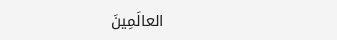العالَمِينَ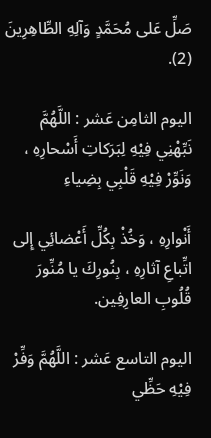صَلِّ عَلى مُحَمَّدٍ وَآلِهِ الطِّاهِرِينَ (2).

اليوم الثامِن عَشر : اللَّهُمَّ نَبِّهْنِي فِيْهِ لِبَرَكاتِ أَسْحارِهِ ، وَنَوِّرْ فِيْهِ قَلْبِي بِضِياءِ

أَنْوارِهِ ، وَخُذْ بِكُلِّ أَعْضائِي إِلى اتِّباعِ آثارِهِ ، بِنُورِكَ يا مُنِّورَ قُلُوبِ العارِفِين.

اليوم التاسع عَشر : اللَّهُمَّ وَفِّرْ فِيْهِ حَظِّي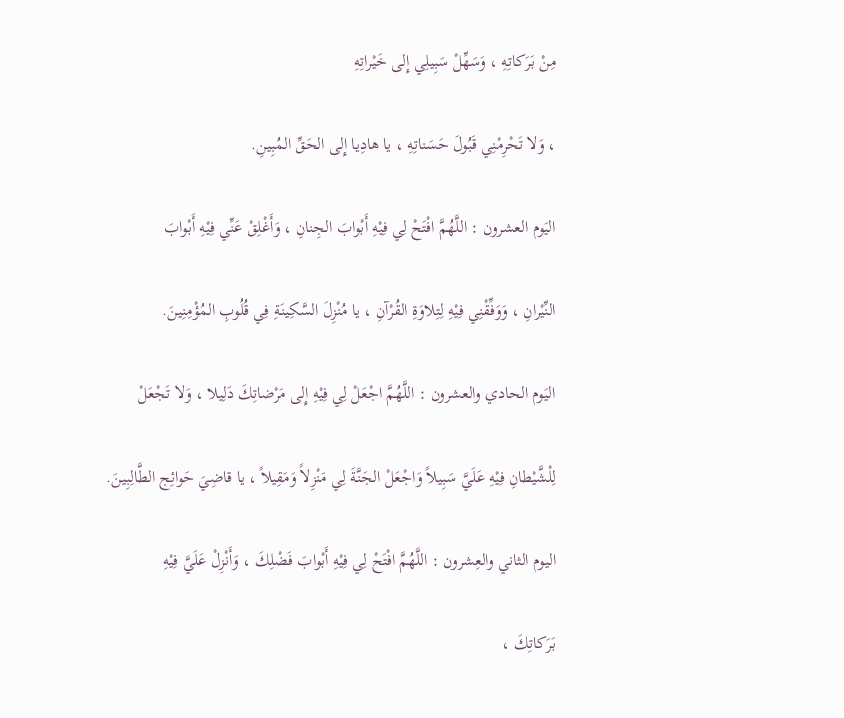مِنْ بَرَكاتِهِ ، وَسَهِّلْ سَبِيلِي إِلى خَيْراتِهِ

، وَلا تَحْرِمْنِي قَبُولَ حَسَناتِهِ ، يا هادِيا إِلى الحَقِّ المُبِينِ.

اليَوم العشرون : اللَّهُمَّ افْتَحْ لِي فِيْهِ أَبْوابَ الجِنانِ ، وَأَغْلِقْ عَنِّي فِيْهِ أَبْوابَ

النِّيْرانِ ، وَوَفِّقْنِي فِيْهِ لِتِلاوَةِ القُرْآنِ ، يا مُنْزِلَ السَّكِينَةِ فِي قُلُوبِ المُؤْمِنِينَ.

اليَوم الحادي والعشرون : اللَّهُمَّ اجْعَلْ لِي فِيْهِ إِلى مَرْضاتِكَ دَلِيلا ، وَلا تَجْعَلْ

لِلْشَّيْطانِ فِيْهِ عَلَيَّ سَبِيلاً وَاجْعَلْ الجَنَّةَ لِي مَنْزِلاً وَمَقِيلاً ، يا قاضِيَ حَوائِج الطَّالِبِينَ.

اليوم الثاني والعِشرون : اللَّهُمَّ افْتَحْ لِي فِيْهِ أَبْوابَ فَضْلِكَ ، وَأَنْزِلْ عَلَيَّ فِيْهِ

بَرَكاتِكَ ،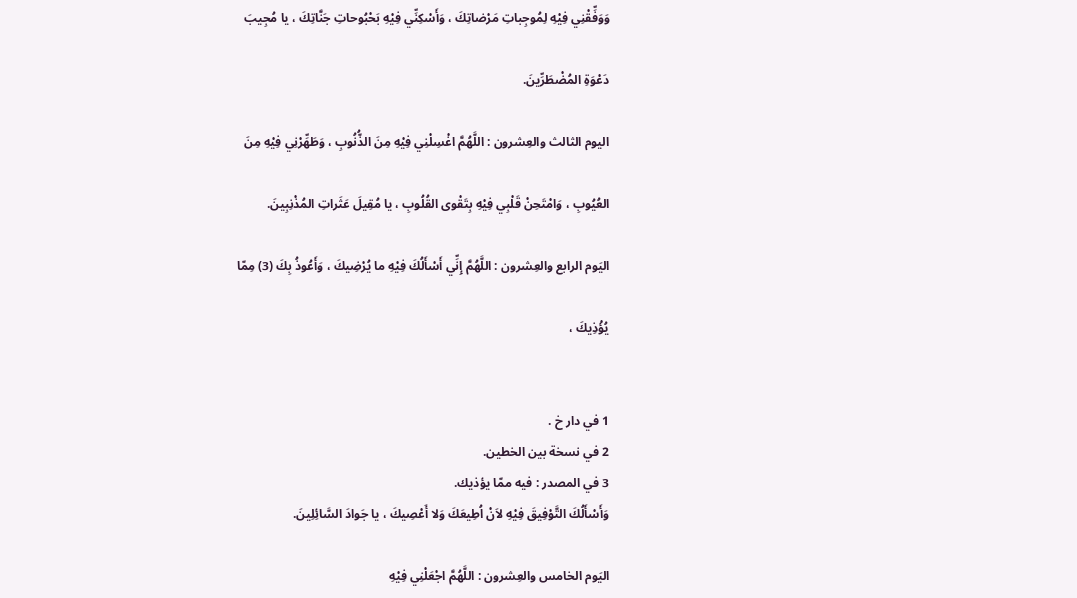وَوَفِّقْنِي فِيْهِ لِمُوجِباتِ مَرْضاتِكَ ، وَأَسْكِنِّي فِيْهِ بَحْبُوحاتِ جَنَّاتِكَ ، يا مُجِيبَ

دَعْوَةِ المُضْطَرِّينَ.

اليوم الثالث والعِشرون : اللَّهُمَّ اغْسِلْنِي فِيْهِ مِنَ الذُّنُوبِ ، وَطَهِّرْنِي فِيْهِ مِنَ

العُيُوبِ ، وَامْتَحِنْ قَلْبِي فِيْهِ بِتَقْوى القُلُوبِ ، يا مُقِيلَ عَثَراتِ المُذْنِبِينَ.

اليَوم الرابع والعِشرون : اللَّهُمَّ إِنِّي أَسْأَلُكَ فِيْهِ ما يُرْضِيكَ ، وَأَعُوذُ بِكَ (3) مِمّا

يُؤْذِيكَ ،


1 في دار خ .
2 في نسخة بين الخطين.
3 في المصدر : فيه ممّا يؤذيك.
وَأَسْأَلُكَ التَّوْفِيقَ فِيْهِ لاَنْ اُطِيعَكَ وَلا أَعْصِيكَ ، يا جَوادَ السَّائِلِينَ.

اليَوم الخامس والعِشرون : اللَّهُمَّ اجْعَلْنِي فِيْهِ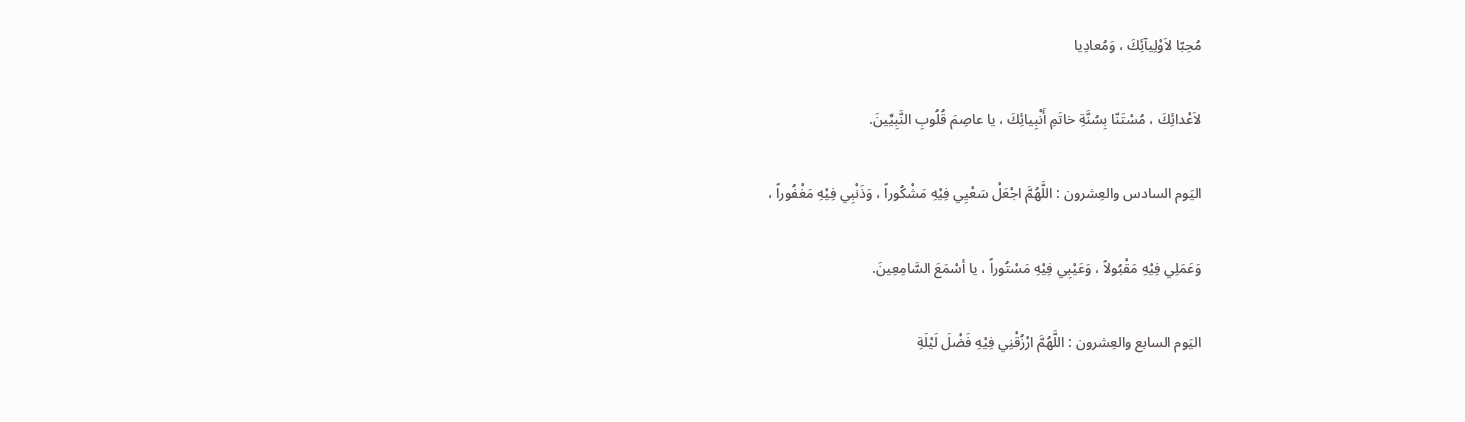مُحِبّا لاَوْلِيآئِكَ ، وَمُعادِيا

لاَعْدائِكَ ، مُسْتَنّا بِسُنَّةِ خاتَمِ أَنْبِيائِكَ ، يا عاصِمَ قُلُوبِ النَّبِيِّينَ.

اليَوم السادس والعِشرون : اللَّهُمَّ اجْعَلْ سَعْيِي فِيْهِ مَشْكُوراً ، وَذَنْبِي فِيْهِ مَغْفُوراً ،

وَعَمَلِي فِيْهِ مَقْبُولاً ، وَعَيْبِي فِيْهِ مَسْتُوراً ، يا أسْمَعَ السَّامِعِينَ.

اليَوم السابع والعِشرون : اللَّهُمَّ ارْزُقْنِي فِيْهِ فَضْلَ لَيْلَةِ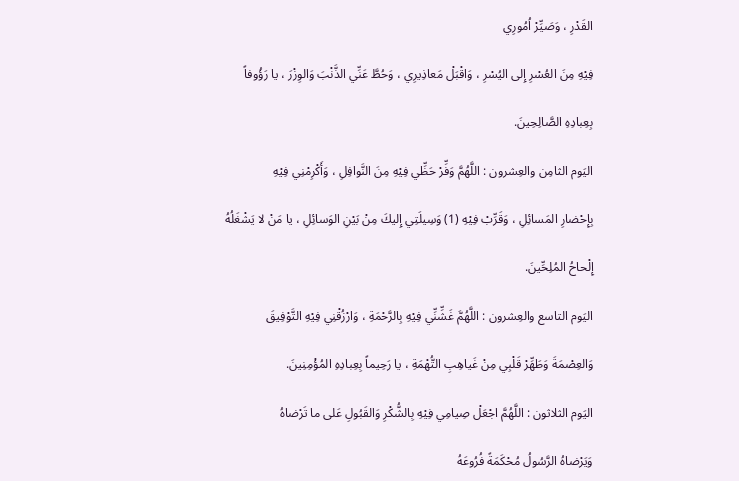القَدْرِ ، وَصَيِّرْ اُمُورِي

فِيْهِ مِنَ العُسْرِ إِلى اليُسْرِ ، وَاقْبَلْ مَعاذِيرِي ، وَحُطَّ عَنِّي الذَّنْبَ وَالوِزْرَ ، يا رَؤُوفاً

بِعِبادِهِ الصَّالِحِينَ.

اليَوم الثامِن والعِشرون : اللَّهُمَّ وَفِّرْ حَظِّي فِيْهِ مِنَ النَّوافِلِ ، وَأَكْرِمْنِي فِيْهِ

بِإِحْضارِ المَسائِلِ ، وَقَرِّبْ فِيْهِ (1) وَسِيلَتِي إِليكَ مِنْ بَيْنِ الوَسائِلِ ، يا مَنْ لا يَشْغَلُهُ

إِلْحاحُ المُلِحِّينَ.

اليَوم التاسع والعِشرون : اللَّهُمَّ غَشِّنِّي فِيْهِ بِالرَّحْمَةِ ، وَارْزُقْنِي فِيْهِ التَّوْفِيقَ

وَالعِصْمَةَ وَطَهِّرْ قَلْبِي مِنْ غَياهِبِ التُّهْمَةِ ، يا رَحِيماً بِعِبادِهِ المُؤْمِنِينَ.

اليَوم الثلاثون : اللَّهُمَّ اجْعَلْ صِيامِي فِيْهِ بِالشُّكْرِ وَالقَبُولِ عَلى ما تَرْضاهُ

وَيَرْضاهُ الرَّسُولُ مُحْكَمَةً فُرُوعَهُ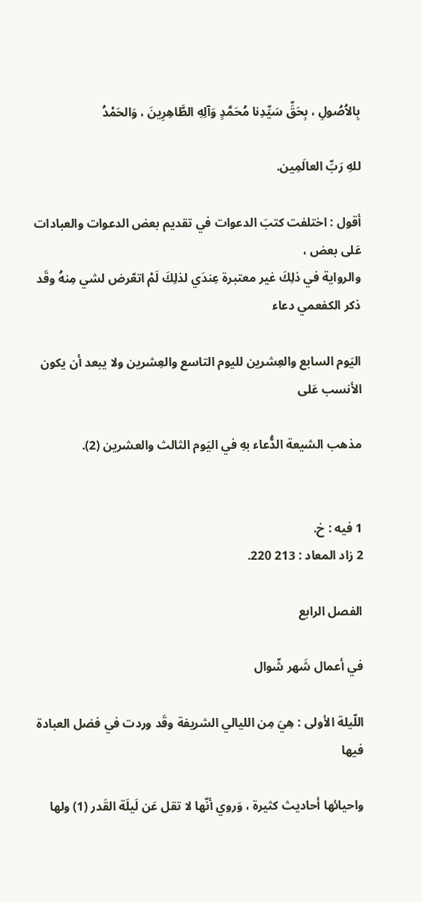بِالاُصُولِ ، بِحَقِّ سَيِّدِنا مُحَمَّدٍ وَآلِهِ الطَّاهِرِينَ ، وَالحَمْدُ

للهِ رَبِّ العالَمِين.

أقول : اختلفت كتبَ الدعوات في تقديم بعض الدعوات والعبادات عَلى بعض ،
والرواية في ذلِكَ غير معتبرة عِندَي لذلِكَ لَمْ اتعّرض لشي مِنهُ وقَد ذكر الكفعمي دعاء

اليَوم السابع والعِشرين لليوم التاسع والعِشرين ولا يبعد أن يكون الأنسب عَلى

مذهب الشيعة الدُّعاء بهِ في اليَوم الثالث والعشرين (2).


1 فيه : خ.
2 زاد المعاد : 213 220.

الفصل الرابع

في أعمال شَهر شّوال

اللّيلة الأولى : هِيَ مِن الليالي الشريفة وقَد وردت في فضل العبادة فيها

واحيائها أحاديث كثيرة ، وَروي أنّها لا تقل عَن لَيلَة القَدر (1) ولها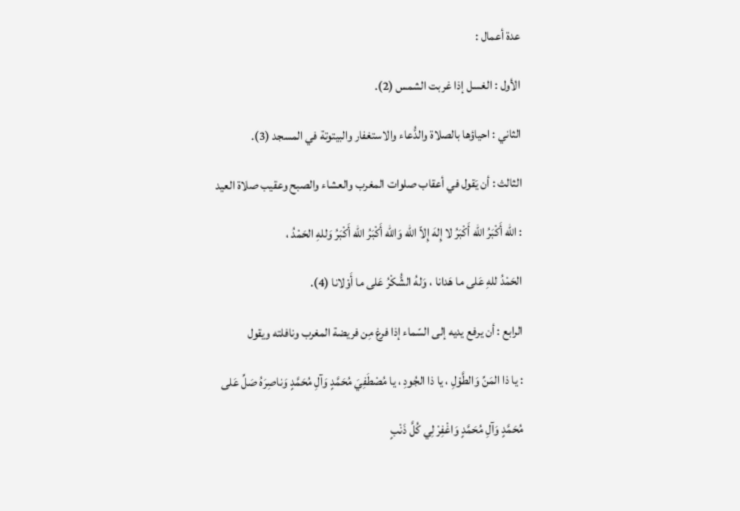عدة أعمال :

الأول : الغسل إذا غربت الشمس (2).

الثاني : احياؤها بالصلاة والدُّعاء والاستغفار والبيتوتة في المسجد (3).

الثالث : أن يَقول في أعقاب صلوات المغرب والعشاء والصبح وعقيب صلاة العيد

: الله أَكْبَرُ الله أَكْبَرُ لا إِلهَ إِلاّ الله وَالله أَكْبَرُ الله أَكْبَرُ وَللهِ الحَمْدُ ،

الحَمْدُ للهِ عَلى ما هَدانا ، وَلهُ الشُّكْرُ عَلى ما أَوْلانا (4).

الرابع : أن يرفع يديه إلى السّماء إذا فرغ مِن فريضة المغرب ونافلته ويقول

: يا ذا المَنِّ وَالطَّوْلِ ، يا ذا الجُودِ ، يا مُصْطَفِيَ مُحَمَّدٍ وَآلِ مُحَمَّدٍ وَناصِرَهُ صَلِّ عَلى

مُحَمَّدٍ وَآلِ مُحَمَّدٍ وَاغْفِرْ لِي كُلَّ ذَنْبٍ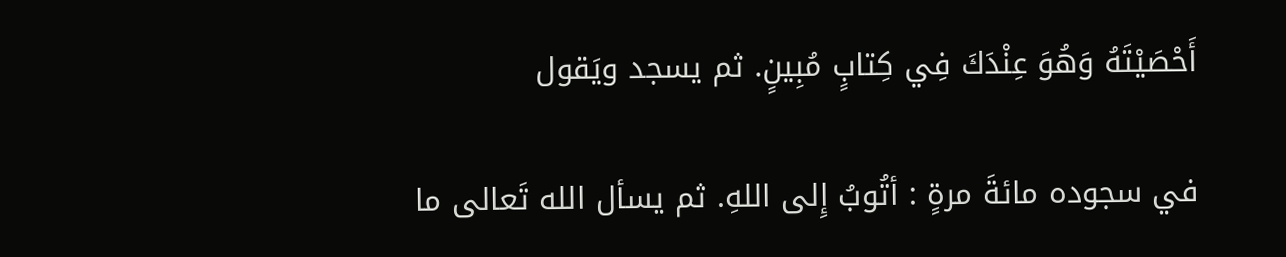أَحْصَيْتَهُ وَهُوَ عِنْدَكَ فِي كِتابٍ مُبِينٍ. ثم يسجد ويَقول

في سجوده مائةَ مرةٍ : أتُوبُ إِلى اللهِ. ثم يسأل الله تَعالى ما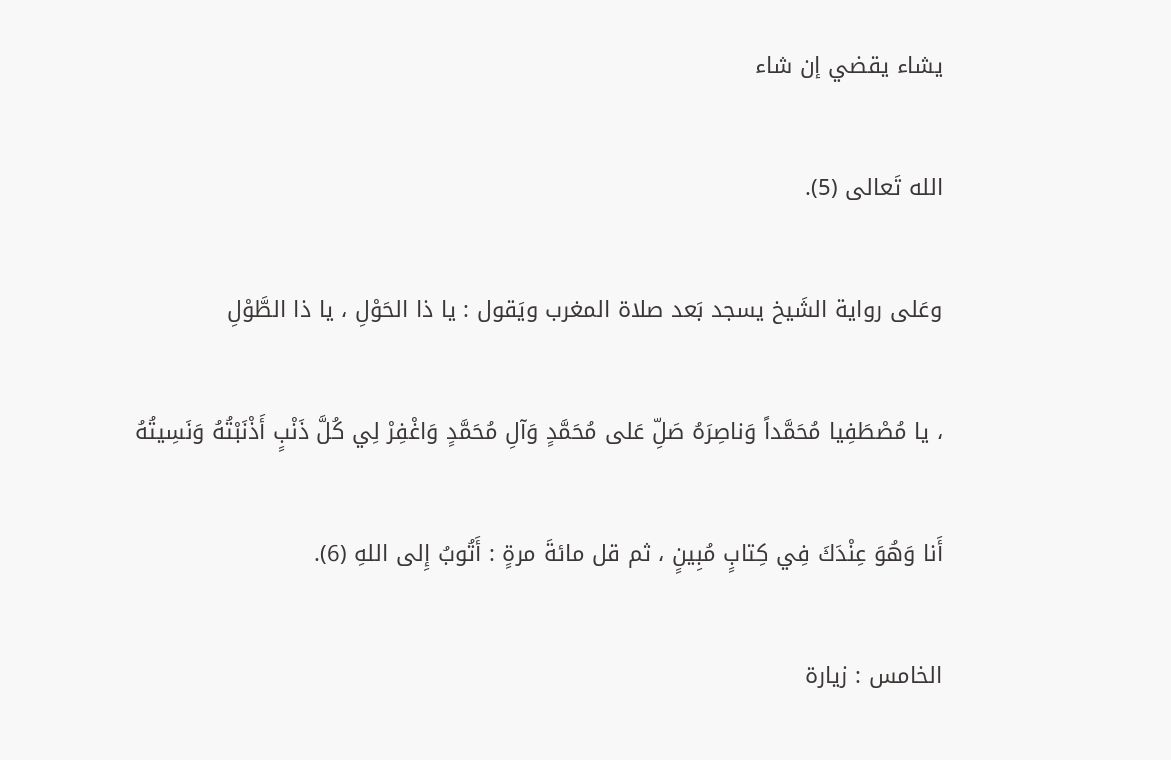يشاء يقضي إن شاء

الله تَعالى (5).

وعَلى رواية الشَيخ يسجد بَعد صلاة المغرب ويَقول : يا ذا الحَوْلِ ، يا ذا الطَّوْلِ

، يا مُصْطَفِيا مُحَمَّداً وَناصِرَهُ صَلِّ عَلى مُحَمَّدٍ وَآلِ مُحَمَّدٍ وَاغْفِرْ لِي كُلَّ ذَنْبٍ أَذْنَبْتُهُ وَنَسِيتُهُ

أَنا وَهُوَ عِنْدَكَ فِي كِتابٍ مُبِينٍ ، ثم قل مائةَ مرةٍ : أَتُوبُ إِلى اللهِ (6).

الخامس : زيارة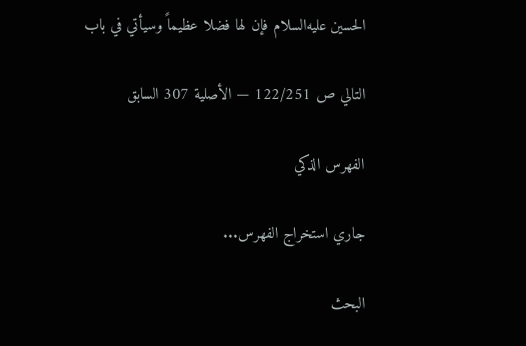الحسين عليه‌السلام فإن لها فضلا عظيماً وسيأتي في باب

التالي ص 122/251 — الأصلية 307 السابق

الفهرس الذكي

جاري استخراج الفهرس...

البحث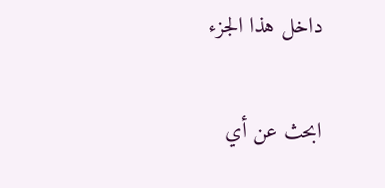داخل هذا الجزء

ابحث عن أي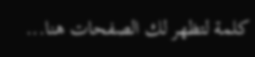كلمة لتظهر لك الصفحات هنا...